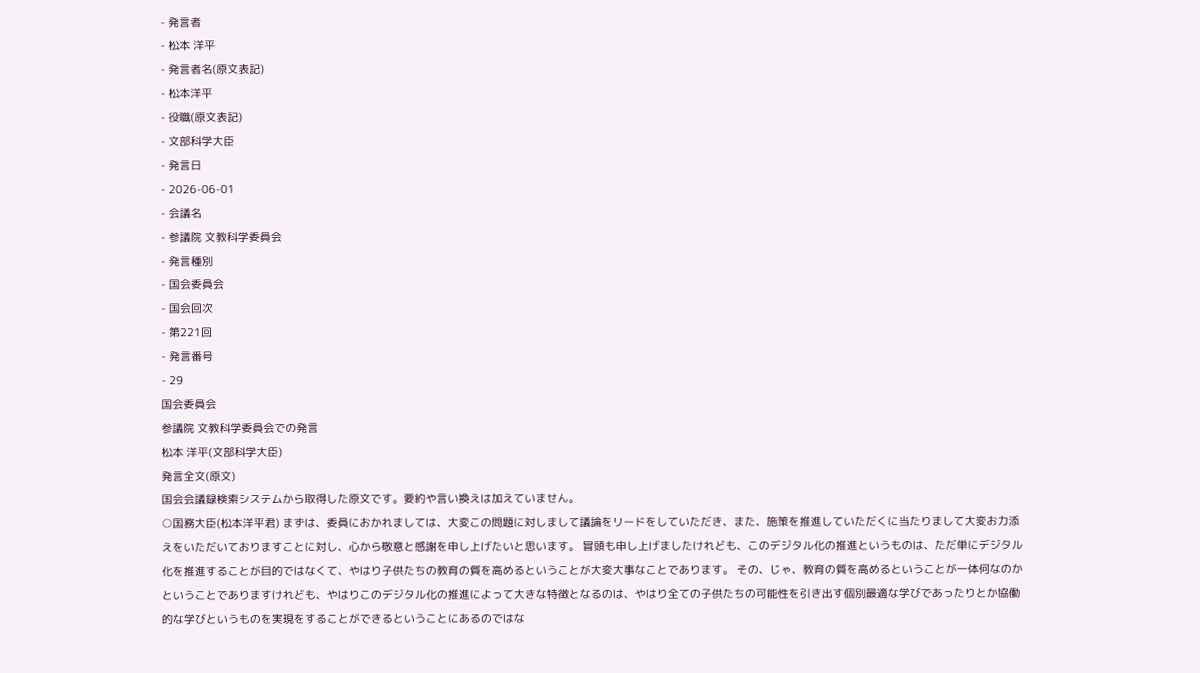- 発言者
- 松本 洋平
- 発言者名(原文表記)
- 松本洋平
- 役職(原文表記)
- 文部科学大臣
- 発言日
- 2026-06-01
- 会議名
- 参議院 文教科学委員会
- 発言種別
- 国会委員会
- 国会回次
- 第221回
- 発言番号
- 29
国会委員会
参議院 文教科学委員会での発言
松本 洋平(文部科学大臣)
発言全文(原文)
国会会議録検索システムから取得した原文です。要約や言い換えは加えていません。
○国務大臣(松本洋平君) まずは、委員におかれましては、大変この問題に対しまして議論をリードをしていただき、また、施策を推進していただくに当たりまして大変お力添えをいただいておりますことに対し、心から敬意と感謝を申し上げたいと思います。 冒頭も申し上げましたけれども、このデジタル化の推進というものは、ただ単にデジタル化を推進することが目的ではなくて、やはり子供たちの教育の質を高めるということが大変大事なことであります。 その、じゃ、教育の質を高めるということが一体何なのかということでありますけれども、やはりこのデジタル化の推進によって大きな特徴となるのは、やはり全ての子供たちの可能性を引き出す個別最適な学びであったりとか協働的な学びというものを実現をすることができるということにあるのではな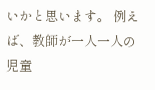いかと思います。 例えば、教師が一人一人の児童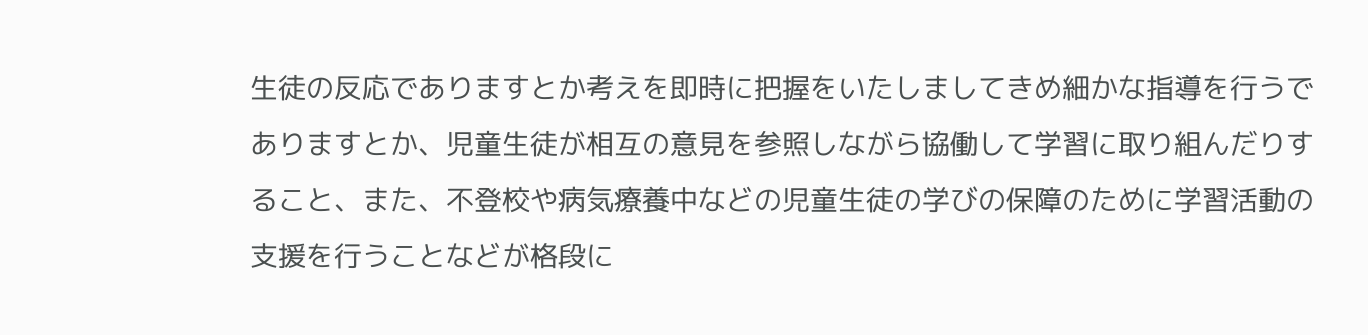生徒の反応でありますとか考えを即時に把握をいたしましてきめ細かな指導を行うでありますとか、児童生徒が相互の意見を参照しながら協働して学習に取り組んだりすること、また、不登校や病気療養中などの児童生徒の学びの保障のために学習活動の支援を行うことなどが格段に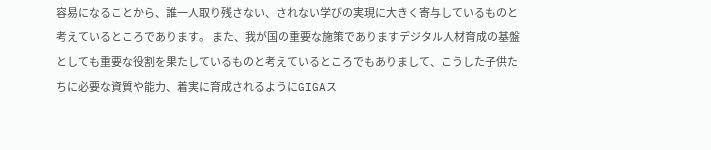容易になることから、誰一人取り残さない、されない学びの実現に大きく寄与しているものと考えているところであります。 また、我が国の重要な施策でありますデジタル人材育成の基盤としても重要な役割を果たしているものと考えているところでもありまして、こうした子供たちに必要な資質や能力、着実に育成されるようにGIGAス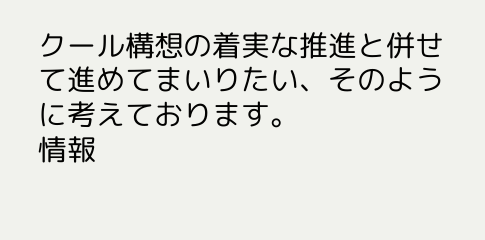クール構想の着実な推進と併せて進めてまいりたい、そのように考えております。
情報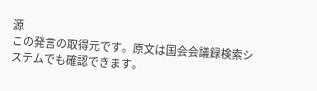源
この発言の取得元です。原文は国会会議録検索システムでも確認できます。